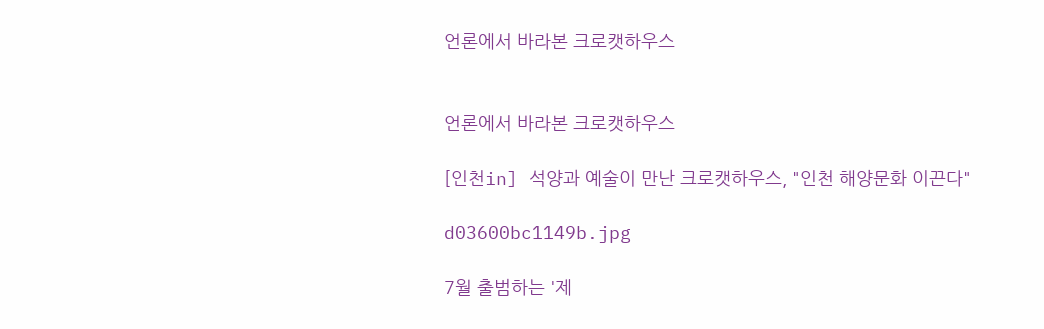언론에서 바라본 크로캣하우스


언론에서 바라본 크로캣하우스

[인천in] 석양과 예술이 만난 크로캣하우스, "인천 해양문화 이끈다"

d03600bc1149b.jpg

7월 출범하는 '제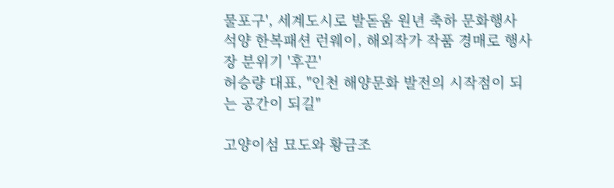물포구', 세계도시로 발돋움 원년 축하 문화행사
석양 한복패션 런웨이, 해외작가 작품 경매로 행사장 분위기 '후끈'
허승량 대표, "인천 해양문화 발전의 시작점이 되는 공간이 되길"

고양이섬 묘도와 황금조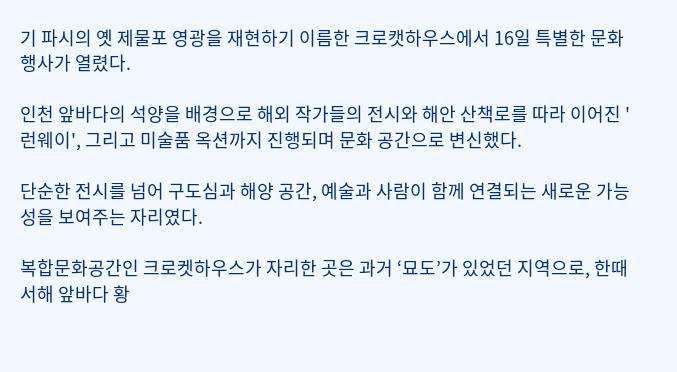기 파시의 옛 제물포 영광을 재현하기 이름한 크로캣하우스에서 16일 특별한 문화 행사가 열렸다.

인천 앞바다의 석양을 배경으로 해외 작가들의 전시와 해안 산책로를 따라 이어진 '런웨이', 그리고 미술품 옥션까지 진행되며 문화 공간으로 변신했다.

단순한 전시를 넘어 구도심과 해양 공간, 예술과 사람이 함께 연결되는 새로운 가능성을 보여주는 자리였다.

복합문화공간인 크로켓하우스가 자리한 곳은 과거 ‘묘도’가 있었던 지역으로, 한때 서해 앞바다 황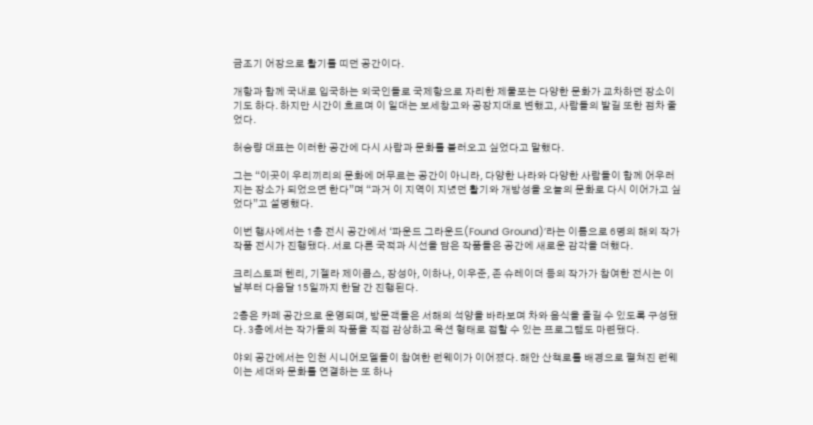금조기 어장으로 활기를 띠던 공간이다.

개항과 함께 국내로 입국하는 외국인들로 국제항으로 자리한 제물포는 다양한 문화가 교차하던 장소이기도 하다. 하지만 시간이 흐르며 이 일대는 보세창고와 공장지대로 변했고, 사람들의 발길 또한 점차 줄었다.

허승량 대표는 이러한 공간에 다시 사람과 문화를 불러오고 싶었다고 말했다.

그는 “이곳이 우리끼리의 문화에 머무르는 공간이 아니라, 다양한 나라와 다양한 사람들이 함께 어우러지는 장소가 되었으면 한다”며 “과거 이 지역이 지녔던 활기와 개방성을 오늘의 문화로 다시 이어가고 싶었다”고 설명했다.

이번 행사에서는 1층 전시 공간에서 ‘파운드 그라운드(Found Ground)’라는 이름으로 6명의 해외 작가 작품 전시가 진행됐다. 서로 다른 국적과 시선을 담은 작품들은 공간에 새로운 감각을 더했다.

크리스토퍼 헨리, 기젤라 제이콥스, 장성아, 이하나, 이우준, 존 슈레이더 등의 작가가 참여한 전시는 이날부터 다음달 15일까지 한달 간 진행된다.

2층은 카페 공간으로 운영되며, 방문객들은 서해의 석양을 바라보며 차와 음식을 즐길 수 있도록 구성됐다. 3층에서는 작가들의 작품을 직접 감상하고 옥션 형태로 접할 수 있는 프로그램도 마련됐다.

야외 공간에서는 인천 시니어모델들이 참여한 런웨이가 이어졌다. 해안 산책로를 배경으로 펼쳐진 런웨이는 세대와 문화를 연결하는 또 하나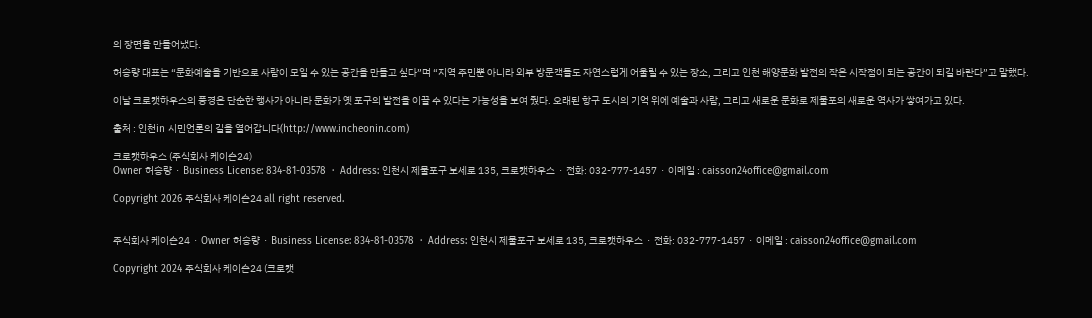의 장면을 만들어냈다.

허승량 대표는 “문화예술을 기반으로 사람이 모일 수 있는 공간을 만들고 싶다”며 “지역 주민뿐 아니라 외부 방문객들도 자연스럽게 어울릴 수 있는 장소, 그리고 인천 해양문화 발전의 작은 시작점이 되는 공간이 되길 바란다”고 말했다.

이날 크로캣하우스의 풍경은 단순한 행사가 아니라 문화가 옛 포구의 발전을 이끌 수 있다는 가능성을 보여 줬다. 오래된 항구 도시의 기억 위에 예술과 사람, 그리고 새로운 문화로 제물포의 새로운 역사가 쌓여가고 있다.

출처 : 인천in 시민언론의 길을 열어갑니다(http://www.incheonin.com)

크로캣하우스 (주식회사 케이슨24)
Owner 허승량  ·  Business License: 834-81-03578  ·  Address: 인천시 제물포구 보세로 135, 크로캣하우스  ·  전화: 032-777-1457  ·  이메일 : caisson24office@gmail.com

Copyright 2026 주식회사 케이슨24 all right reserved.


주식회사 케이슨24  ·  Owner 허승량  ·  Business License: 834-81-03578  ·  Address: 인천시 제물포구 보세로 135, 크로캣하우스  ·  전화: 032-777-1457  ·  이메일 : caisson24office@gmail.com

Copyright 2024 주식회사 케이슨24 (크로캣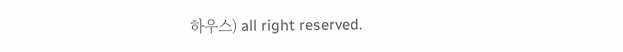하우스) all right reserved.